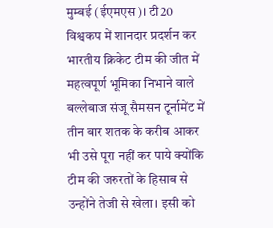मुम्बई (ईएमएस)। टी20 विश्वकप में शानदार प्रदर्शन कर भारतीय क्रिकेट टीम की जीत में महत्वपूर्ण भूमिका निभाने वाले बल्लेबाज संजू सैमसन टूर्नामेंट में तीन बार शतक के करीब आकर भी उसे पूरा नहीं कर पाये क्योंकि टीम की जरुरतों के हिसाब से उन्होंने तेजी से खेला। इसी को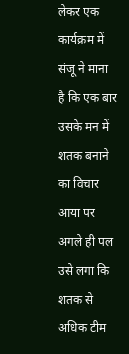लेकर एक कार्यक्रम में संजू ने माना है कि एक बार उसके मन में शतक बनाने का विचार आया पर अगले ही पल उसे लगा कि शतक से अधिक टीम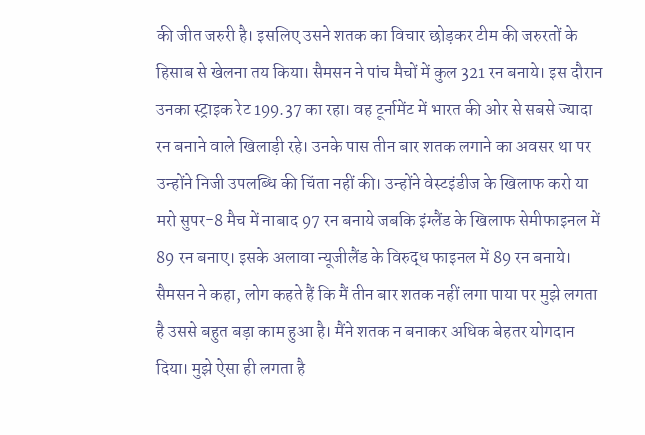की जीत जरुरी है। इसलिए उसने शतक का विचार छोड़कर टीम की जरुरतों के हिसाब से खेलना तय किया। सैमसन ने पांच मैचों में कुल 321 रन बनाये। इस दौरान उनका स्ट्राइक रेट 199.37 का रहा। वह टूर्नामेंट में भारत की ओर से सबसे ज्यादा रन बनाने वाले खिलाड़ी रहे। उनके पास तीन बार शतक लगाने का अवसर था पर उन्होंने निजी उपलब्धि की चिंता नहीं की। उन्होंने वेस्टइंडीज के खिलाफ करो या मरो सुपर-8 मैच में नाबाद 97 रन बनाये जबकि इंग्लैंड के खिलाफ सेमीफाइनल में 89 रन बनाए। इसके अलावा न्यूजीलैंड के विरुद्ध फाइनल में 89 रन बनाये। सैमसन ने कहा, लोग कहते हैं कि मैं तीन बार शतक नहीं लगा पाया पर मुझे लगता है उससे बहुत बड़ा काम हुआ है। मैंने शतक न बनाकर अधिक बेहतर योगदान दिया। मुझे ऐसा ही लगता है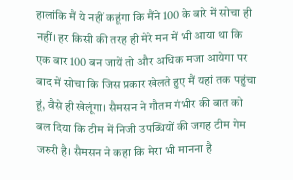हालांकि मैं ये नहीं कहूंगा कि मैंने 100 के बारे में सोचा ही नहीं। हर किसी की तरह ही मेरे मन में भी आया था कि एक बार 100 बन जायें तो और अधिक मजा आयेगा पर बाद में सोचा कि जिस प्रकार खेलते हुए मैं यहां तक पहुंचा हूं, वैसे ही खेलूंगा। सैमसन ने गौतम गंभीर की बात को बल दिया कि टीम में निजी उपब्धियों की जगह टीम गेम जरुरी है। सैमसन ने कहा कि मेरा भी मानना है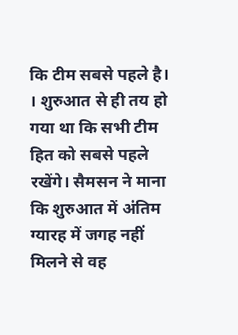कि टीम सबसे पहले है। । शुरुआत से ही तय हो गया था कि सभी टीम हित को सबसे पहले रखेंगे। सैमसन ने माना कि शुरुआत में अंतिम ग्यारह में जगह नहीं मिलने से वह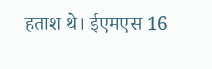हताश थे। ईएमएस 16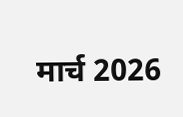मार्च 2026